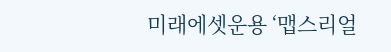미래에셋운용 ‘맵스리얼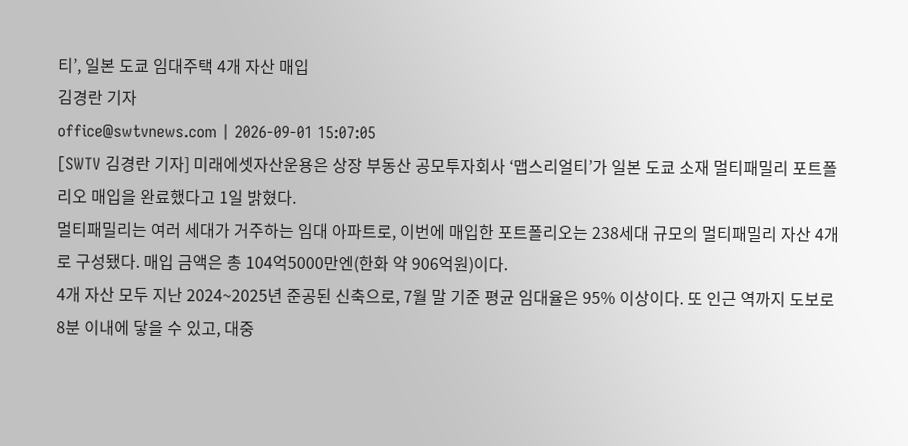티’, 일본 도쿄 임대주택 4개 자산 매입
김경란 기자
office@swtvnews.com | 2026-09-01 15:07:05
[SWTV 김경란 기자] 미래에셋자산운용은 상장 부동산 공모투자회사 ‘맵스리얼티’가 일본 도쿄 소재 멀티패밀리 포트폴리오 매입을 완료했다고 1일 밝혔다.
멀티패밀리는 여러 세대가 거주하는 임대 아파트로, 이번에 매입한 포트폴리오는 238세대 규모의 멀티패밀리 자산 4개로 구성됐다. 매입 금액은 총 104억5000만엔(한화 약 906억원)이다.
4개 자산 모두 지난 2024~2025년 준공된 신축으로, 7월 말 기준 평균 임대율은 95% 이상이다. 또 인근 역까지 도보로 8분 이내에 닿을 수 있고, 대중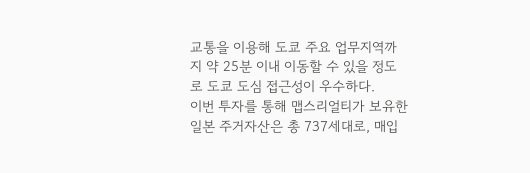교통을 이용해 도쿄 주요 업무지역까지 약 25분 이내 이동할 수 있을 정도로 도쿄 도심 접근성이 우수하다.
이번 투자를 통해 맵스리얼티가 보유한 일본 주거자산은 총 737세대로, 매입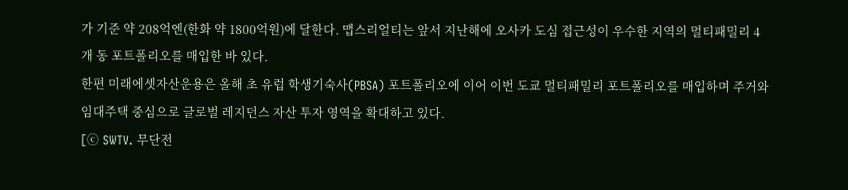가 기준 약 208억엔(한화 약 1800억원)에 달한다. 맵스리얼티는 앞서 지난해에 오사카 도심 접근성이 우수한 지역의 멀티패밀리 4개 동 포트폴리오를 매입한 바 있다.
한편 미래에셋자산운용은 올해 초 유럽 학생기숙사(PBSA) 포트폴리오에 이어 이번 도쿄 멀티패밀리 포트폴리오를 매입하며 주거와 임대주택 중심으로 글로벌 레지던스 자산 투자 영역을 확대하고 있다.
[ⓒ SWTV. 무단전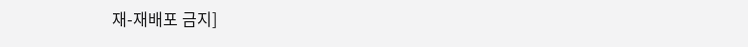재-재배포 금지]